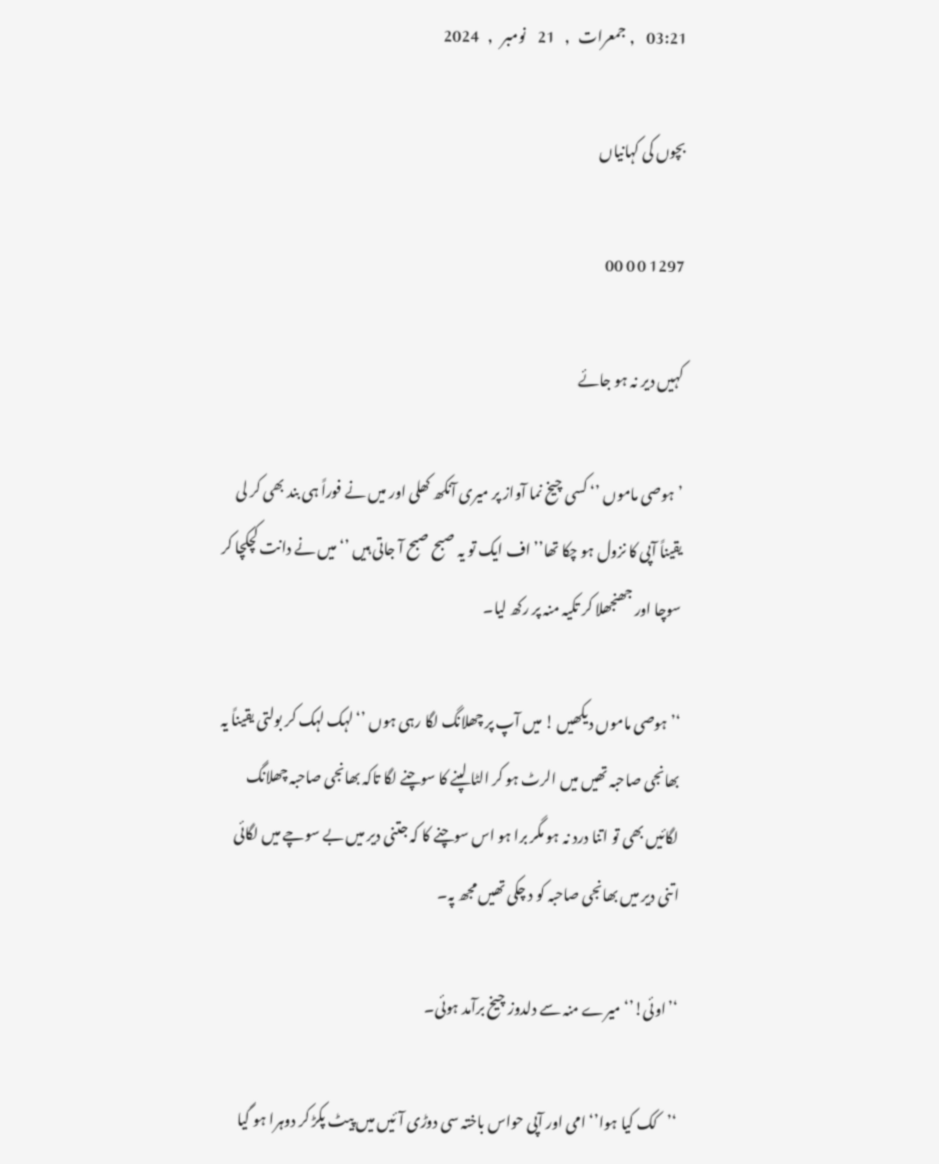03:21    , جمعرات   ,   21    نومبر   ,   2024

بچوں کی کہانیاں

1297 0 0 00

کہیں دیر نہ ہو جائے

’ہوصی ماموں ’‘ کسی چیخ نما آواز پر میری آنکھ کھلی اور میں نے فوراً ہی بند بھی کر لی یقیناً آپی کا نزول ہو چکا تھا’’ اف ایک تو یہ صبح صبح آ جاتی ہیں ’‘ میں نے دانت کچکچا کر سوچا اور جھنجھلا کر تکیہ منہ پر رکھ لیا۔

‘’ہوصی ماموں دیکھیں ! میں آپ پر چھلانگ لگا رہی ہوں ’‘ لہک لہک کر بولتی یقیناً یہ بھانجی صاحبہ تھیں میں الرٹ ہو کر الٹا لپنے کا سوچنے لگا تاکہ بھانجی صاحبہ چھلانگ لگائیں بھی تو اتنا درد نہ ہو مگر برا ہو اس سوچنے کا کہ جتنی دیر میں بے سوچے میں لگائی اتنی دیر میں بھانجی صاحبہ کو د چکی تھیں مجھ پہ۔

‘’اوئی!’‘ میرے منہ سے دلدوز چیخ برآمد ہوئی۔

‘’کک کیا ہوا’‘ امی اور آپی حواس باختہ سی دوڑی آئیں میں پیٹ پکڑ کر دوہرا ہو گیا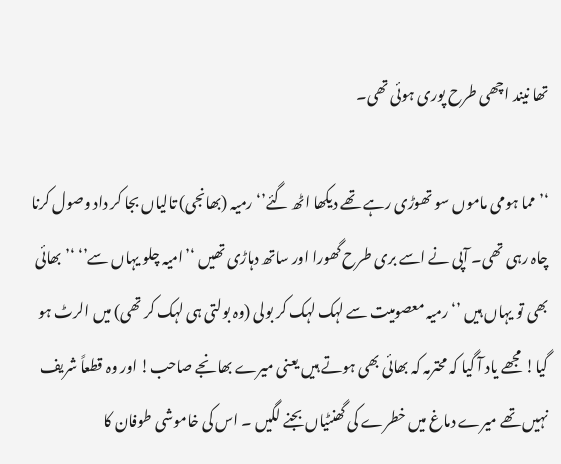تھا نیند اچھی طرح پوری ہوئی تھی۔

‘’مما ہومی ماموں سو تھوڑی رہے تھے دیکھا اٹھ گئے’‘ رمیہ (بھانجی) تالیاں بجا کر داد وصول کرنا چاہ رہی تھی۔ آپی نے اسے بری طرح گھورا اور ساتھ دہاڑی تھیں ‘’امیہ چلو یہاں سے’‘ ‘’بھائی بھی تو یہاں ہیں ’‘ رمیہ معصومیت سے لہک لہک کر بولی (وہ بولتی ہی لہک کر تھی) میں الرٹ ہو گیا! مجھے یاد آ گیا کہ محترمہ کہ بھائی بھی ہوتے ہیں یعنی میرے بھانجے صاحب! اور وہ قطعاً شریف نہیں تھے میرے دماغ میں خطرے کی گھنٹیاں بجنے لگیں ۔ اس کی خاموشی طوفان کا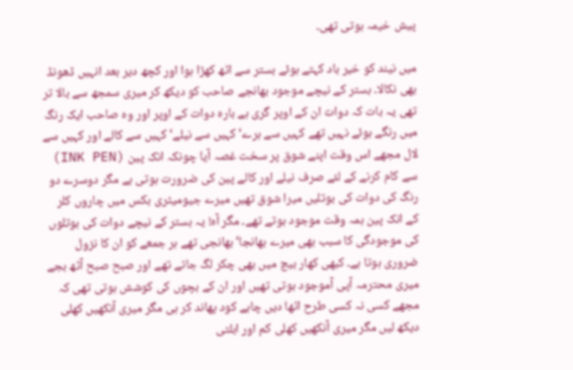پیش خیمہ ہوتی تھی۔

میں نیند کو خیر باد کہتے ہوئے بستر سے اٹھ کھڑا ہوا اور کچھ دیر بعد انہیں ڈھونڈ بھی نکالا۔ بستر کے نیچے موجود بھانجے صاحب کو دیکھ کر میری سمجھ سے بالا تر تھی یہ بات کہ دوات ان کے اوپر گری ہے بارہ دوات کے اوپر اور وہ صاحب ایک رنگ میں رنگے ہوئے نہیں تھے کہیں سے ہرے‘ کہیں سے نیلے‘ کہیں سے کالے اور کہیں سے لال مجھے اس وقت اپنے شوق پر سخت غصہ آیا چونکہ انک پین (INK PEN) سے کام کرنے کے لئے صرف نیلے اور کالے پین کی ضرورت ہوتی ہے مگر دوسرے دو رنگ کی دوات کی بوتلیں میرا شوق تھیں میرے جیومیٹری بکس میں چاروں کلر کے انک پین ہمہ وقت موجود ہوتے تھے۔ مگر آہ! یہ بستر کے نیچے دوات کی بوتلوں کی موجودگی کا سبب بھی میرے بھانجا‘ بھانجی تھے ہر جمعے کو ان کا نزول ضروری ہوتا ہے۔ کبھی کھار بیچ میں بھی چکر لگ جاتے تھے اور صبح صبح آٹھ بجے میری محترمہ آپی آموجود ہوتی تھیں اور ان کے بچوں کی کوشش ہوتی تھی کہ مجھے کسی نہ کسی طرح اٹھا دیں چاہے کود پھاند کر ہی مگر میری آنکھیں کھلی دیکھ لیں مگر میری آنکھیں کھلی کم اور ابلتی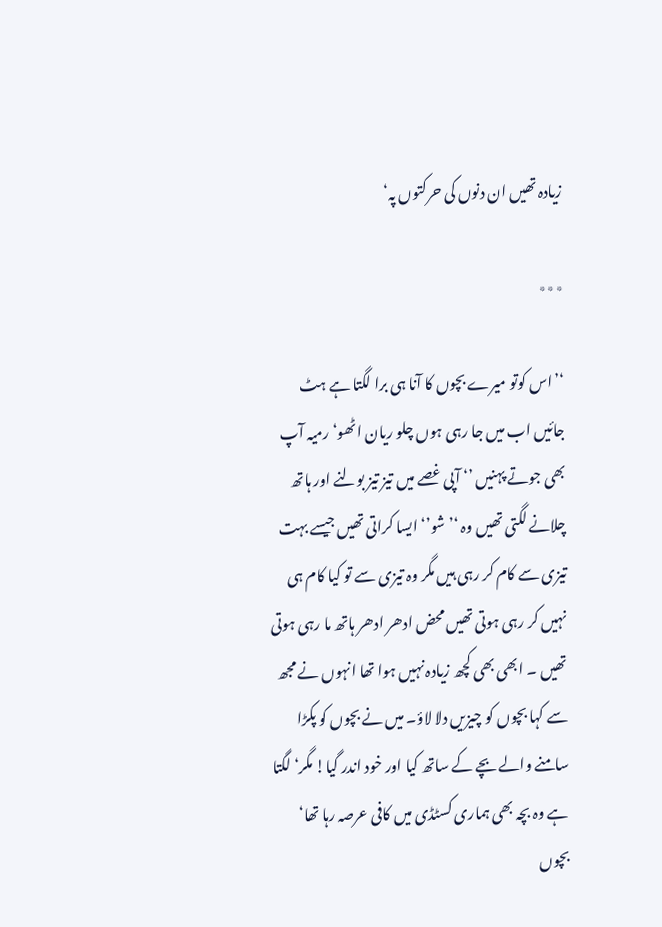زیادہ تھیں ان دنوں کی حرکتوں پہ‘

٭٭٭

‘’اس کوتو میرے بچوں کا آنا ہی برا لگتا ہے ہٹ جائیں اب میں جا رہی ہوں چلو ریان اٹھو‘ رمیہ آپ بھی جوتے پہنیں ’‘ آپی غصے میں تیز تیز بولنے اور ہاتھ چلانے لگتی تھیں وہ ‘’شو’‘ ایسا کراتی تھیں جیسے بہت تیزی سے کام کر رہی ہیں مگر وہ تیزی سے تو کیا کام ہی نہیں کر رہی ہوتی تھیں محض ادھر ادھر ہاتھ ما رہی ہوتی تھیں ۔ ابھی بھی کچھ زیادہ نہیں ہوا تھا انہوں نے مجھ سے کہا بچوں کو چیزیں دلا لاؤ۔ میں نے بچوں کو پکڑا سامنے والے بچے کے ساتھ کیا اور خود اندر گیا! مگر‘ لگتا ہے وہ بچہ بھی ہماری کسٹڈی میں کافی عرصہ رہا تھا‘ بچوں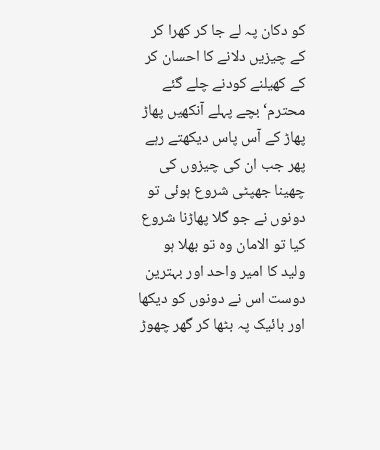کو دکان پہ لے جا کر کھرا کر کے چیزیں دلانے کا احسان کر کے کھیلنے کودنے چلے گئے محترم‘ بچے پہلے آنکھیں پھاڑ پھاڑ کے آس پاس دیکھتے رہے پھر جب ان کی چیزوں کی چھینا جھپٹی شروع ہوئی تو دونوں نے جو گلا پھاڑنا شروع کیا تو الامان وہ تو بھلا ہو ولید کا امیر واحد اور بہترین دوست اس نے دونوں کو دیکھا اور بائیک پہ بٹھا کر گھر چھوڑ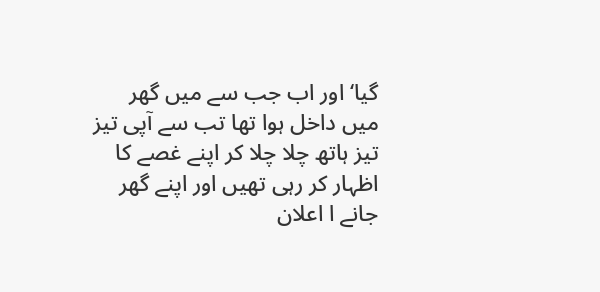گیا‘ اور اب جب سے میں گھر میں داخل ہوا تھا تب سے آپی تیز تیز ہاتھ چلا چلا کر اپنے غصے کا اظہار کر رہی تھیں اور اپنے گھر جانے ا اعلان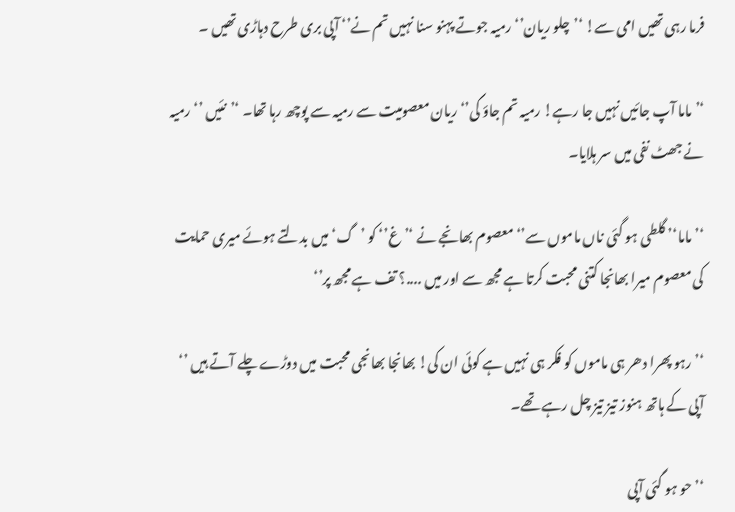فرما رہی تھیں امی سے! ‘’چلو ریان’‘ رمیہ جوتے پہنو سنا نہیں تم نے’‘ آپی بری طرح دہاڑی تھیں ۔

‘’ماما آپ جائیں نہیں جا رہے! رمیہ تم جاؤ گی’‘ ریان معصومیت سے رمیہ سے پوچھ رہا تھا۔ ‘’نئیں ’‘ رمیہ نے جھٹ نفی میں سر ہلایا۔

‘’ماما‘’ گلطی ہو گئی ناں ماموں سے’‘ معصوم بھانجے نے ‘’غ’‘ کو ’گ‘ میں بدلتے ہوئے میری حمایت کی معصوم میرا بھانجا کتنی محبت کرتا ہے مجھ سے اور میں ....؟ تف ہے مجھ پر’‘

‘’رہو پھرا دھر ہی ماموں کو فکر ہی نہیں ہے کوئی ان کی! بھانجا بھانجی محبت میں دوڑے چلے آتے ہیں ’‘ آپی کے ہاتھ ہنوز تیز تیز چل رہے تھے۔

‘’حو ہو گئی آپی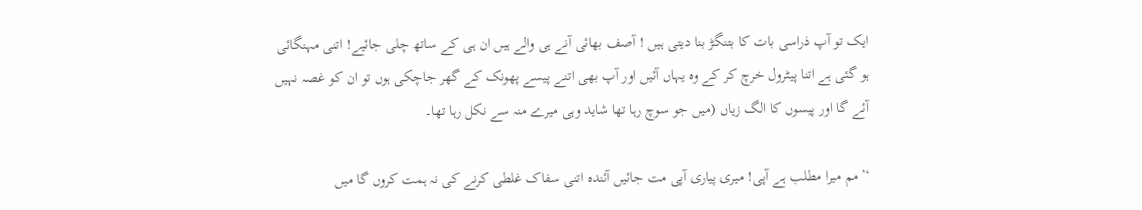ایک تو آپ ذراسی بات کا بتنگڑ بنا دیتی ہیں ! آصف بھائی آنے ہی والے ہیں ان ہی کے ساتھ چلی جائیے! اتنی مہنگائی ہو گئی ہے اتنا پیٹرول خرچ کر کے وہ یہاں آئیں اور آپ بھی اتنے پیسے پھونک کے گھر جاچکی ہوں تو ان کو غصہ نہیں آئے گا اور پیسوں کا الگ زیاں (میں جو سوچ رہا تھا شاید وہی میرے منہ سے نکل رہا تھا۔

‘’مم میرا مطلب ہے آپی! میری پیاری آپی مت جائیں آئندہ اتنی سفاک غلطی کرنے کی نہ ہمت کروں گا میں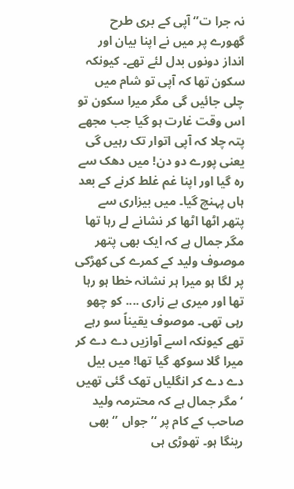نہ جرا ت’‘ آپی کے بری طرح گھورے پر میں نے اپنا بیان اور انداز دونوں بدل لئے تھے۔ کیونکہ سکون تھا کہ آپی تو شام میں چلی جائیں گی مگر میرا سکون تو اس وقت غارت ہو گیا جب مجھے پتہ چلا کہ آپی اتوار تک رہیں گی یعنی پورے دو دن! میں دھک سے رہ گیا اور اپنا غم غلط کرنے کے بعد ہاں پہنچ گیا۔ میں بیزاری سے پتھر اٹھا اٹھا کر نشانے لے رہا تھا مگر جمال ہے کہ ایک بھی پتھر موصوف ولید کے کمرے کی کھڑکی پر لگا ہو میرا ہر نشانہ خطا ہو رہا تھا اور میری بے زاری .... کو چھو رہی تھی۔ موصوف یقیناً سو رہے تھے کیونکہ اسے آوازیں دے دے کر میرا گلا سوکھ گیا تھا! میں بیل دے دے کر انگلیاں تھک گئی تھیں ‘ مگر جمال ہے کہ محترمہ ولید صاحب کے کام پر ‘’جواں ’‘ بھی رینگا ہو۔ تھوڑی ہی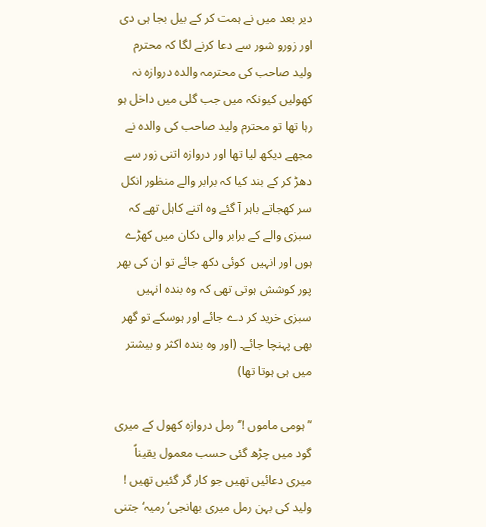دیر بعد میں نے ہمت کر کے بیل بجا ہی دی اور زورو شور سے دعا کرنے لگا کہ محترم ولید صاحب کی محترمہ والدہ دروازہ نہ کھولیں کیونکہ میں جب گلی میں داخل ہو رہا تھا تو محترم ولید صاحب کی والدہ نے مجھے دیکھ لیا تھا اور دروازہ اتنی زور سے دھڑ کر کے بند کیا کہ برابر والے منظور انکل سر کھجاتے باہر آ گئے وہ اتنے کاہل تھے کہ سبزی والے کے برابر والی دکان میں کھڑے ہوں اور انہیں  کوئی دکھ جائے تو ان کی بھر پور کوشش ہوتی تھی کہ وہ بندہ انہیں سبزی خرید کر دے جائے اور ہوسکے تو گھر بھی پہنچا جائے۔ (اور وہ بندہ اکثر و بیشتر میں ہی ہوتا تھا)

‘’ہومی ماموں !’‘ رمل دروازہ کھول کے میری گود میں چڑھ گئی حسب معمول یقیناً میری دعائیں تھیں جو کار گر گئیں تھیں ! ولید کی بہن رمل میری بھانجی‘ رمیہ‘ جتنی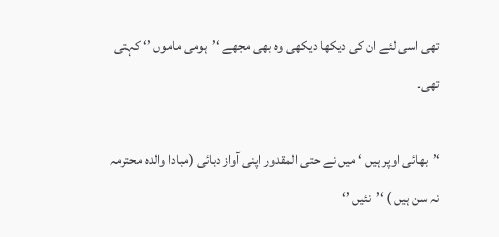تھی اسی لئے ان کی دیکھا دیکھی وہ بھی مجھے ‘’ہومی ماموں ’‘ کہتی تھی۔

‘’بھائی اوپر ہیں ‘ میں نے حتی المقدور اپنی آواز دبائی (مبادا والدہ محترمہ نہ سن ہیں ) ‘’نئیں ’‘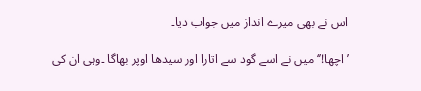اس نے بھی میرے انداز میں جواب دیا۔

’اچھا!’‘ میں نے اسے گود سے اتارا اور سیدھا اوپر بھاگا ۔وہی ان کی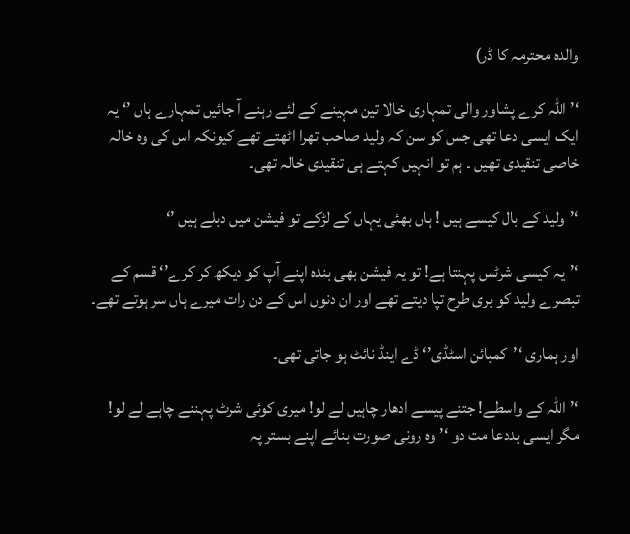والدہ محترمہ کا ڈر)

‘’اللہ کرے پشاور والی تمہاری خالا تین مہینے کے لئے رہنے آ جائیں تمہارے ہاں ’‘ یہ ایک ایسی دعا تھی جس کو سن کہ ولید صاحب تھرا اٹھتے تھے کیونکہ اس کی وہ خالہ خاصی تنقیدی تھیں ۔ ہم تو انہیں کہتے ہی تنقیدی خالہ تھی۔

‘’ولید کے بال کیسے ہیں ! ہاں بھئی یہاں کے لڑکے تو فیشن میں دبلے ہیں ’‘

‘’یہ کیسی شرٹس پہنتا ہے! تو یہ فیشن بھی بندہ اپنے آپ کو دیکھ کر کرے’‘ قسم کے تبصرے ولید کو بری طرح تپا دیتے تھے اور ان دنوں اس کے دن رات میرے ہاں سر ہوتے تھے۔

اور ہماری ‘’کمبائن اسٹڈی’‘ ڈے اینڈ نائٹ ہو جاتی تھی۔

‘’اللہ کے واسطے! جتنے پیسے ادھار چاہیں لے لو! میری کوئی شرٹ پہننے چاہے لے لو! مگر ایسی بددعا مت دو ‘’وہ رونی صورت بنائے اپنے بستر پہ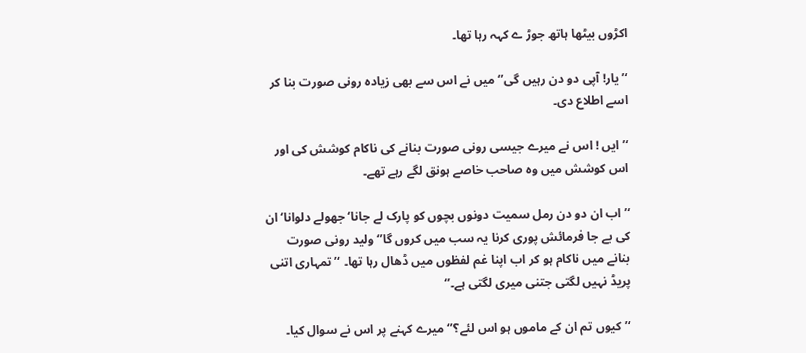اکڑوں بیٹھا ہاتھ جوڑ ے کہہ رہا تھا۔

‘’یار! آپی دو دن رہیں گی’‘ میں نے اس سے بھی زیادہ رونی صورت بنا کر اسے اطلاع دی۔

‘’ایں ! اس نے میرے جیسی رونی صورت بنانے کی ناکام کوشش کی اور اس کوشش میں وہ صاحب خاصے ہونق لگے رہے تھے۔

‘’اب ان دو دن رمل سمیت دونوں بچوں کو پارک لے جانا‘ جھولے دلوانا‘ ان کی بے جا فرمائش پوری کرنا یہ سب میں کروں گا’‘ ولید رونی صورت بنانے میں ناکام ہو کر اب اپنا غم لفظوں میں ڈھال رہا تھا۔ ‘’تمہاری اتنی پریڈ نہیں لگتی جتنی میری لگتی ہے۔’‘

‘’کیوں تم ان کے ماموں ہو اس لئے؟’‘ میرے کہنے پر اس نے سوال کیا۔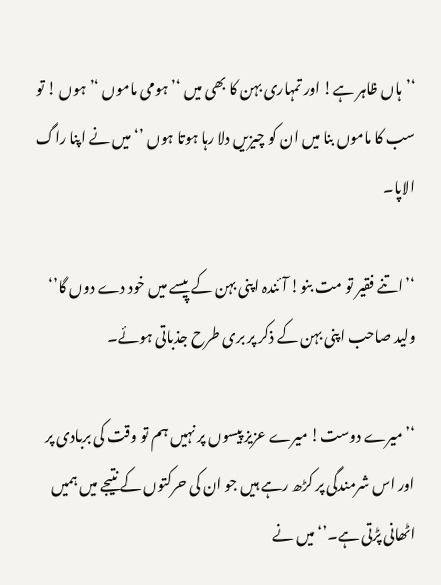‘’ہاں ظاہر ہے! اور تمہاری بہن کا بھی میں ‘’ہومی ماموں ‘’ ہوں ! تو سب کا ماموں بنا میں ان کو چیزیں دلا رہا ہوتا ہوں ’‘ میں نے اپنا راگ الاپا۔

‘’اتنے فقیر تو مت بنو! آئندہ اپنی بہن کے پیسے میں خود دے دوں گا’‘ ولید صاحب اپنی بہن کے ذکر پر بری طرح جذباتی ہوئے۔

‘’میرے دوست! میرے عزیز پیسوں پر نہیں ہم تو وقت کی بربادی پر اور اس شرمندگی پر کڑھ رہے ہیں جو ان کی حرکتوں کے نتیجے میں ہمیں اٹھانی پڑتی ہے۔’‘ میں نے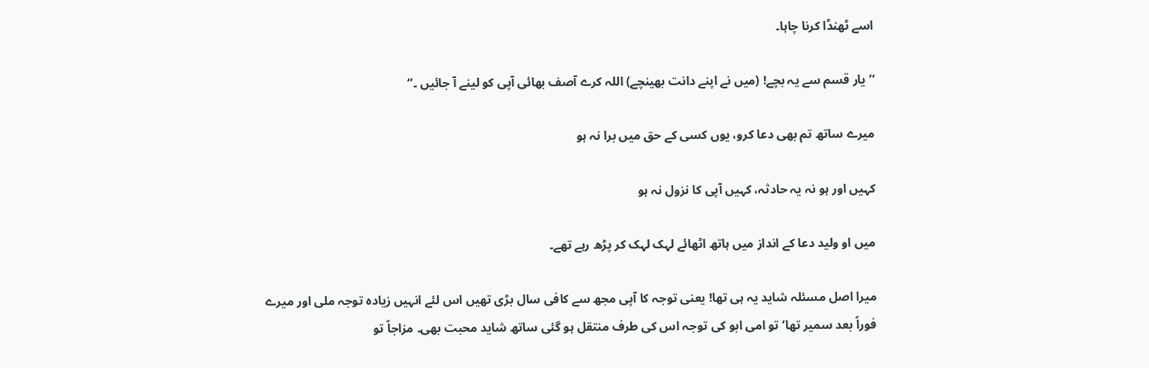اسے ٹھنڈا کرنا چاہا۔

‘’یار قسم سے یہ بچے! (میں نے اپنے دانت بھینچے) اللہ کرے آصف بھائی آپی کو لینے آ جائیں ۔’‘

میرے ساتھ تم بھی دعا کرو، یوں کسی کے حق میں برا نہ ہو

کہیں اور ہو نہ یہ حادثہ، کہیں آپی کا نزول نہ ہو

میں او ولید دعا کے انداز میں ہاتھ اٹھائے لہک لہک کر پڑھ رہے تھے۔

میرا اصل مسئلہ شاید یہ ہی تھا! یعنی توجہ کا آپی مجھ سے کافی سال بڑی تھیں اس لئے انہیں زیادہ توجہ ملی اور میرے فوراً بعد سمیر تھا‘ تو امی ابو کی توجہ اس کی طرف منتقل ہو گئی ساتھ شاید محبت بھی۔ مزاجاً تو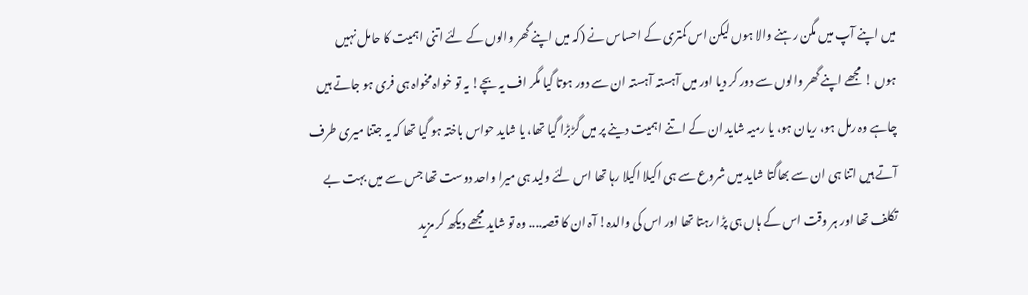میں اپنے آپ میں مگن رہنے والا ہوں لیکن اس کمتری کے احساس نے (کہ میں اپنے گھر والوں کے لئے اتنی اہمیت کا حامل نہیں ہوں ! مجھے اپنے گھر والوں سے دور کر دیا اور میں آہستہ آہستہ ان سے دور ہوتا گیا مگر اف یہ بچے! یہ تو خواہ مخواہ ہی فری ہو جاتے ہیں چاہے وہ رمل ہو، ریان ہو، یا رمیہ شاید ان کے اتنے اہمیت دینے پر میں گڑبڑا گیا تھا، یا شاید حواس باختہ ہو گیا تھا کہ یہ جتنا میری طرف آتے ہیں اتنا ہی ان سے بھاگتا شاید میں شروع سے ہی اکیلا اکیلا رہا تھا اس لئے ولید ہی میرا واحد دوست تھا جس سے میں بہت بے تکلف تھا اور ہر وقت اس کے ہاں ہی پڑا رہتا تھا اور اس کی والدہ! آہ ان کا قصہ.... وہ تو شاید مجھے دیکھ کر مزید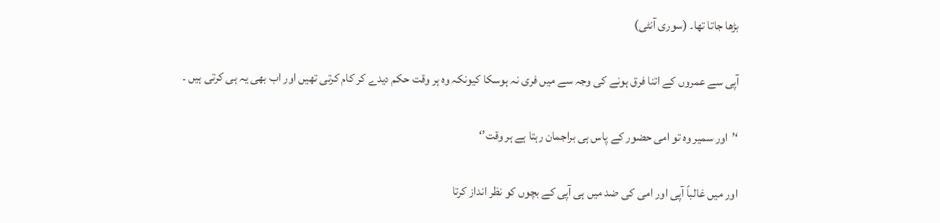بڑھا جاتا تھا۔ (سوری آنٹی)

آپی سے عمروں کے اتنا فرق ہونے کی وجہ سے میں فری نہ ہوسکا کیونکہ وہ ہر وقت حکم دیدے کر کام کرتی تھیں اور اب بھی یہ ہی کرتی ہیں ۔

‘’اور سمیر وہ تو امی حضور کے پاس ہی براجمان رہتا ہے ہر وقت’‘

اور میں غالباً آپی اور امی کی ضد میں ہی آپی کے بچوں کو نظر انداز کرتا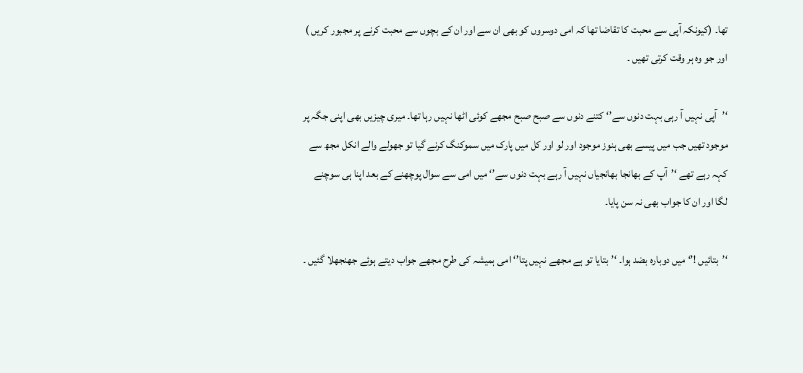تھا۔ (کیونکہ آپی سے محبت کا تقاضا تھا کہ امی دوسروں کو بھی ان سے اور ان کے بچوں سے محبت کرنے پر مجبور کریں ) اور جو وہ ہر وقت کرتی تھیں ۔

‘’آپی نہیں آ رہی بہت دنوں سے’‘ کتنے دنوں سے صبح صبح مجھے کوئی اٹھا نہیں رہا تھا۔ میری چیزیں بھی اپنی جگہ پر موجود تھیں جب میں پیسے بھی ہنوز موجود اور لو اور کل میں پارک میں سموکنگ کرنے گیا تو جھولے والے انکل مجھ سے کہہ رہے تھے ‘’آپ کے بھانجا بھانجیاں نہیں آ رہے بہت دنوں سے’‘ میں امی سے سوال پوچھنے کے بعد اپنا ہی سوچنے لگا اور ان کا جواب بھی نہ سن پایا۔

‘’بتائیں !’‘ میں دوبارہ بضد ہوا۔ ‘’بتایا تو ہے مجھے نہیں پتا’‘ امی ہمیشہ کی طرح مجھے جواب دیتے ہوئے جھنجھلا گئیں ۔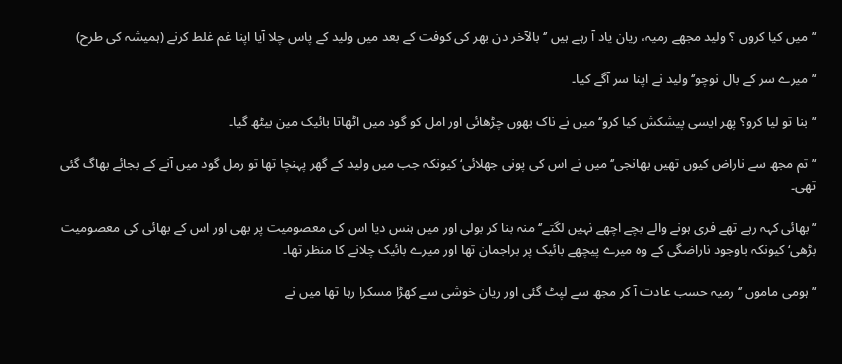‘’میں کیا کروں ؟ ولید مجھے رمیہ، ریان یاد آ رہے ہیں ’‘ بالآخر دن بھر کی کوفت کے بعد میں ولید کے پاس چلا آیا اپنا غم غلط کرنے (ہمیشہ کی طرح)

‘’میرے سر کے بال نوچو’‘ ولید نے اپنا سر آگے کیا۔

‘’بنا تو لیا کرو؟ پھر ایسی پیشکش کیا کرو’‘ میں نے ناک بھوں چڑھائی اور امل کو گود میں اٹھاتا بائیک مین بیٹھ گیا۔

‘’تم مجھ سے ناراض کیوں تھیں بھانجی’‘ میں نے اس کی پونی جھلائی‘ کیونکہ جب میں ولید کے گھر پہنچا تھا تو رمل گود میں آنے کے بجائے بھاگ گئی تھی۔

‘’بھائی کہہ رہے تھے فری ہونے والے بچے اچھے نہیں لگتے’‘ منہ بنا کر بولی اور میں ہنس دیا اس کی معصومیت پر بھی اور اس کے بھائی کی معصومیت بڑھی‘ کیونکہ باوجود ناراضگی کے وہ میرے پیچھے بائیک پر براجمان تھا اور میرے بائیک چلانے کا منظر تھا۔

‘’ہومی ماموں ’‘ رمیہ حسب عادت آ کر مجھ سے لپٹ گئی اور ریان خوشی سے کھڑا مسکرا رہا تھا میں نے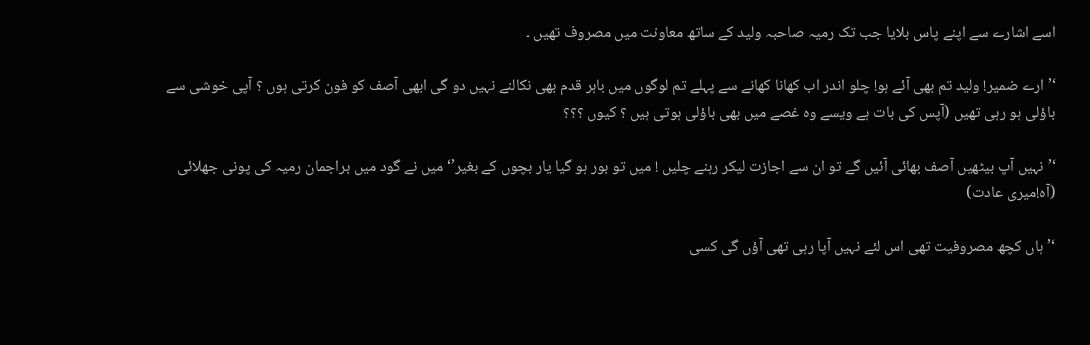اسے اشارے سے اپنے پاس بلایا جب تک رمیہ صاحبہ ولید کے ساتھ معاونت میں مصروف تھیں ۔

‘’ارے ضمیر! ولید تم بھی آئے ہو! چلو اندر اب کھانا کھانے سے پہلے تم لوگوں میں باہر قدم بھی نکالنے نہیں دو گی ابھی آصف کو فون کرتی ہوں ؟ آپی خوشی سے باؤلی ہو رہی تھیں (آپس کی بات ہے ویسے وہ غصے میں بھی باؤلی ہوتی ہیں ؟ کیوں ؟؟؟

‘’نہیں آپ بیٹھیں آصف بھائی آئیں گے تو ان سے اجازت لیکر رہنے چلیں ! میں تو بور ہو گیا یار بچوں کے بغیر’‘ میں نے گود میں براجمان رمیہ کی پونی جھلائی (آہ!میری عادت)

‘’ہاں کچھ مصروفیت تھی اس لئے نہیں آپا رہی تھی آؤں گی کسی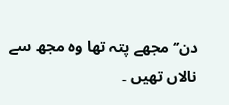دن’‘ مجھے پتہ تھا وہ مجھ سے نالاں تھیں ۔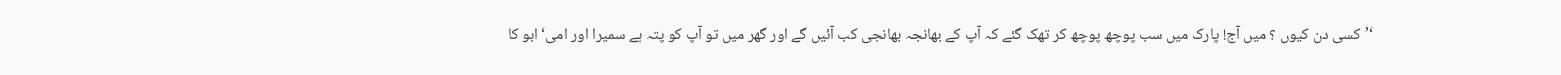‘’کسی دن کیوں ؟ میں آج! پارک میں سب پوچھ پوچھ کر تھک گئے کہ آپ کے بھانجہ بھانجی کب آئیں گے اور گھر میں تو آپ کو پتہ ہے سمیرا اور امی‘ ابو کا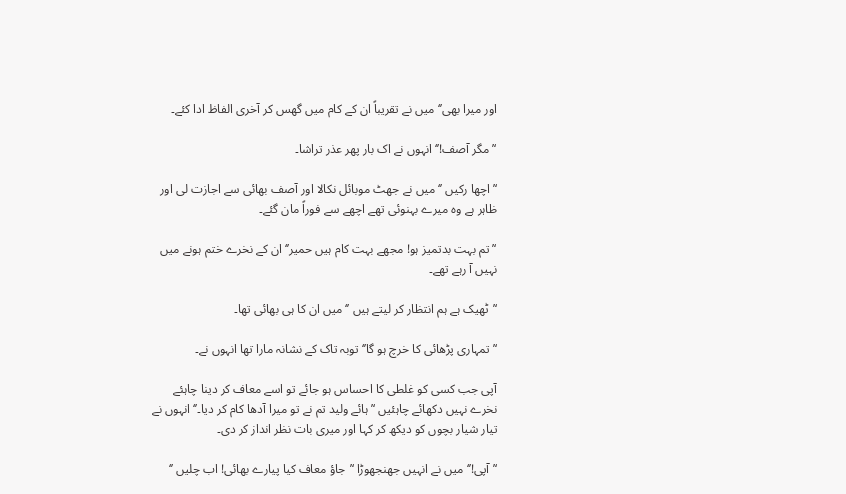اور میرا بھی’‘ میں نے تقریباً ان کے کام میں گھس کر آخری الفاظ ادا کئے۔

‘’مگر آصف!’‘ انہوں نے اک بار پھر عذر تراشا۔

‘’اچھا رکیں ’‘ میں نے جھٹ موبائل نکالا اور آصف بھائی سے اجازت لی اور ظاہر ہے وہ میرے بہنوئی تھے اچھے سے فوراً مان گئے۔

‘’تم بہت بدتمیز ہو! مجھے بہت کام ہیں حمیر’‘ ان کے نخرے ختم ہونے میں نہیں آ رہے تھے۔

‘’ٹھیک ہے ہم انتظار کر لیتے ہیں ’‘ میں ان کا ہی بھائی تھا۔

‘’تمہاری پڑھائی کا خرچ ہو گا’‘ توبہ تاک کے نشانہ مارا تھا انہوں نے۔

آپی جب کسی کو غلطی کا احساس ہو جائے تو اسے معاف کر دینا چاہئے نخرے نہیں دکھائے چاہئیں ‘’ہائے ولید تم نے تو میرا آدھا کام کر دیا۔’‘ انہوں نے تیار شیار بچوں کو دیکھ کر کہا اور میری بات نظر انداز کر دی۔

‘’آپی!’‘ میں نے انہیں جھنجھوڑا ‘’جاؤ معاف کیا پیارے بھائی! اب چلیں ’‘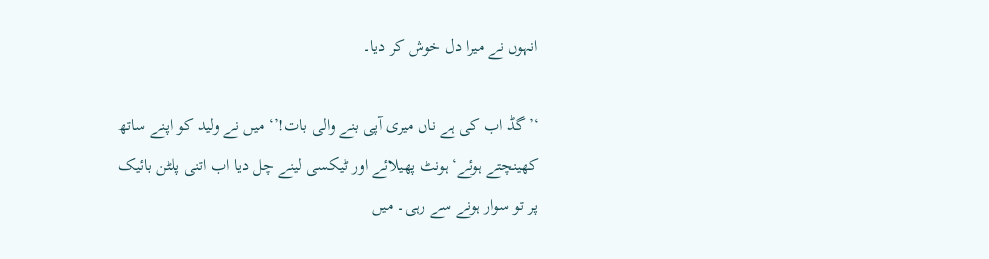انہوں نے میرا دل خوش کر دیا۔

‘’گڈ اب کی ہے ناں میری آپی بنے والی بات!’‘ میں نے ولید کو اپنے ساتھ کھینچتے ہوئے‘ ہونٹ پھیلائے اور ٹیکسی لینے چل دیا اب اتنی پلٹن بائیک پر تو سوار ہونے سے رہی۔ میں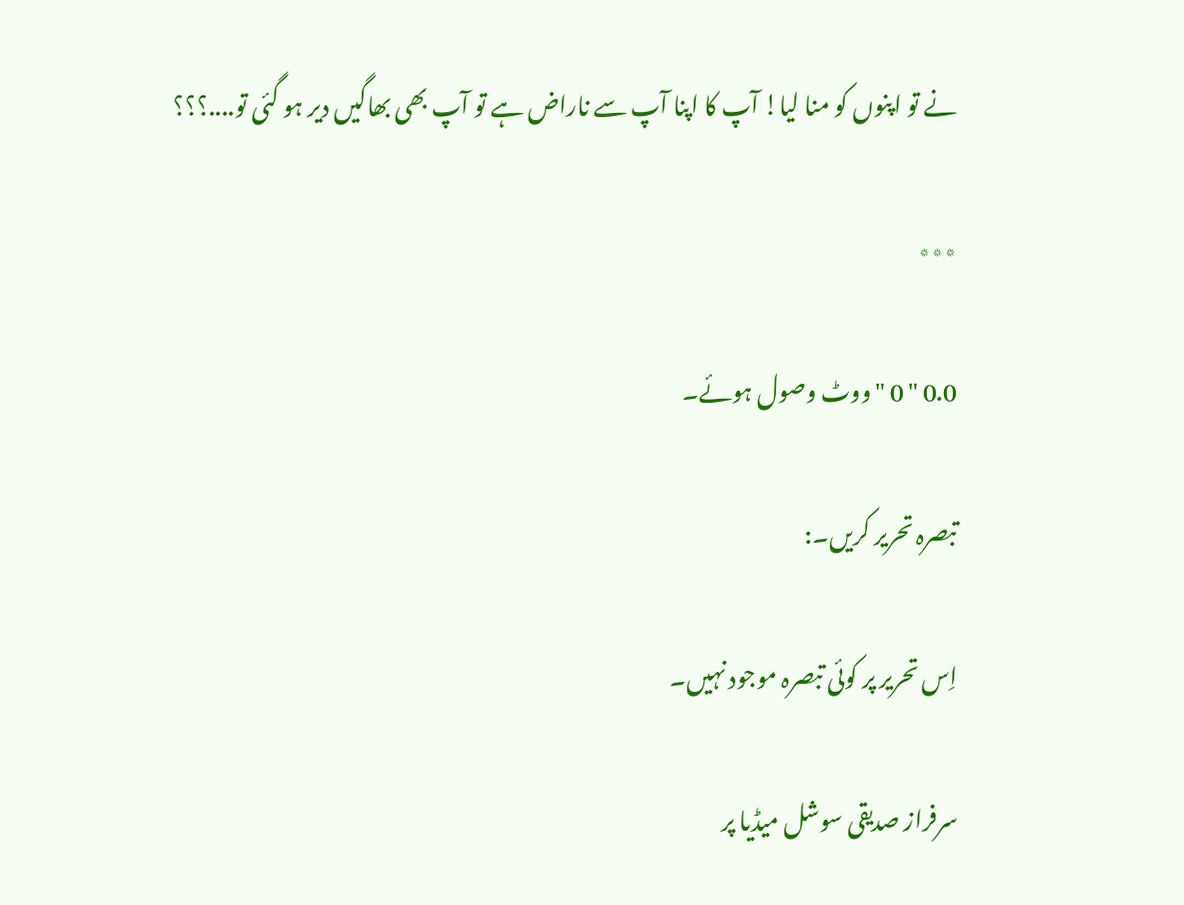نے تو اپنوں کو منا لیا! آپ کا اپنا آپ سے ناراض ہے تو آپ بھی بھاگیں دیر ہو گئی تو....؟؟؟

٭٭٭

0.0 " 0 "ووٹ وصول ہوئے۔

تبصرہ تحریر کریں۔:

اِس تحریر پر کوئی تبصرہ موجود نہیں۔

سرفراز صدیقی سوشل میڈیا پر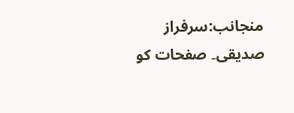منجانب:سرفراز صدیقی۔ صفحات کو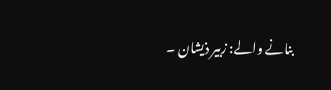بنانے والے: زبیر ذیشان ۔